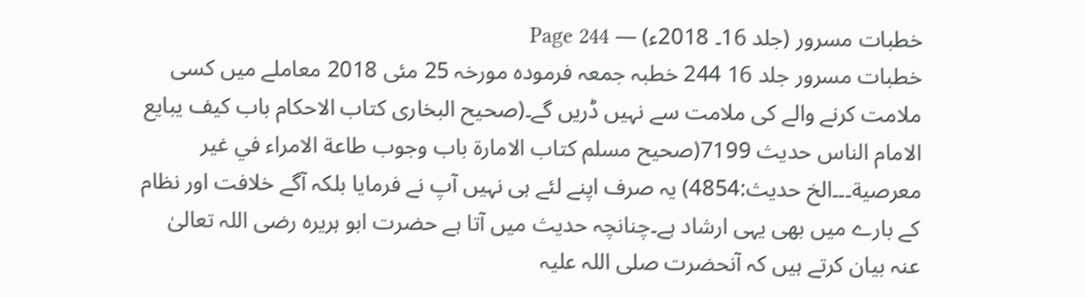خطبات مسرور (جلد 16۔ 2018ء) — Page 244
خطبات مسرور جلد 16 244 خطبہ جمعہ فرمودہ مورخہ 25 مئی 2018 معاملے میں کسی ملامت کرنے والے کی ملامت سے نہیں ڈریں گے۔(صحیح البخاری کتاب الاحکام باب كيف يبايع الامام الناس حدیث 7199(صحیح مسلم کتاب الامارة باب وجوب طاعة الامراء في غير معرصية۔۔۔الخ حديث:4854) یہ صرف اپنے لئے ہی نہیں آپ نے فرمایا بلکہ آگے خلافت اور نظام کے بارے میں بھی یہی ارشاد ہے۔چنانچہ حدیث میں آتا ہے حضرت ابو ہریرہ رضی اللہ تعالیٰ عنہ بیان کرتے ہیں کہ آنحضرت صلی اللہ علیہ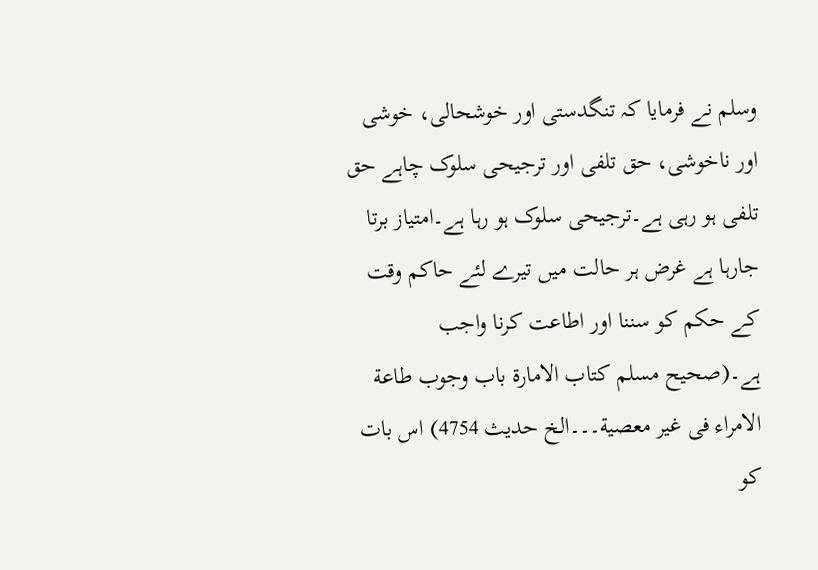وسلم نے فرمایا کہ تنگدستی اور خوشحالی، خوشی اور ناخوشی، حق تلفی اور ترجیحی سلوک چاہے حق تلفی ہو رہی ہے۔ترجیحی سلوک ہو رہا ہے۔امتیاز برتا جارہا ہے غرض ہر حالت میں تیرے لئے حاکم وقت کے حکم کو سننا اور اطاعت کرنا واجب ہے۔(صحیح مسلم کتاب الامارة باب وجوب طاعة الامراء فى غير معصية۔۔۔الخ حديث 4754) اس بات کو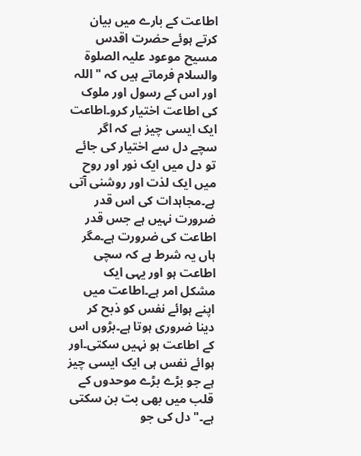اطاعت کے بارے میں بیان کرتے ہوئے حضرت اقدس مسیح موعود علیہ الصلوۃ والسلام فرماتے ہیں کہ " اللہ اور اس کے رسول اور ملوک کی اطاعت اختیار کرو۔اطاعت ایک ایسی چیز ہے کہ اگر سچے دل سے اختیار کی جائے تو دل میں ایک نور اور روح میں ایک لذت اور روشنی آتی ہے۔مجاہدات کی اس قدر ضرورت نہیں ہے جس قدر اطاعت کی ضرورت ہے۔مگر ہاں یہ شرط ہے کہ سچی اطاعت ہو اور یہی ایک مشکل امر ہے۔اطاعت میں اپنے ہوائے نفس کو ذبح کر دینا ضروری ہوتا ہے۔بڑوں اس کے اطاعت ہو نہیں سکتی۔اور ہوائے نفس ہی ایک ایسی چیز ہے جو بڑے بڑے موحدوں کے قلب میں بھی بت بن سکتی ہے۔" دل کی جو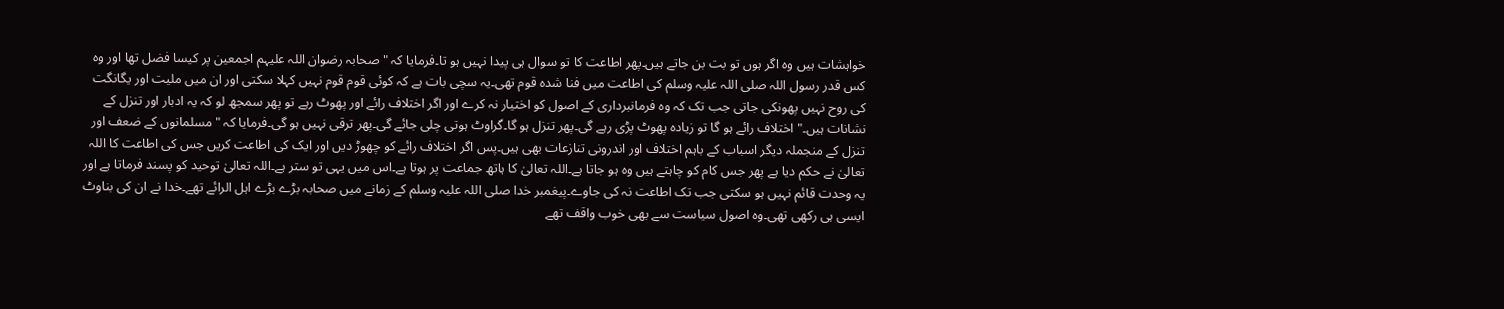خواہشات ہیں وہ اگر ہوں تو بت بن جاتے ہیں۔پھر اطاعت کا تو سوال ہی پیدا نہیں ہو تا۔فرمایا کہ " صحابہ رضوان اللہ علیہم اجمعین پر کیسا فضل تھا اور وہ کس قدر رسول اللہ صلی اللہ علیہ وسلم کی اطاعت میں فنا شدہ قوم تھی۔یہ سچی بات ہے کہ کوئی قوم قوم نہیں کہلا سکتی اور ان میں ملیت اور یگانگت کی روح نہیں پھونکی جاتی جب تک کہ وہ فرمانبرداری کے اصول کو اختیار نہ کرے اور اگر اختلاف رائے اور پھوٹ رہے تو پھر سمجھ لو کہ یہ ادبار اور تنزل کے نشانات ہیں۔" اختلاف رائے ہو گا تو زیادہ پھوٹ پڑی رہے گی۔پھر تنزل ہو گا۔گراوٹ ہوتی چلی جائے گی۔پھر ترقی نہیں ہو گی۔فرمایا کہ " مسلمانوں کے ضعف اور تنزل کے منجملہ دیگر اسباب کے باہم اختلاف اور اندرونی تنازعات بھی ہیں۔پس اگر اختلاف رائے کو چھوڑ دیں اور ایک کی اطاعت کریں جس کی اطاعت کا اللہ تعالیٰ نے حکم دیا ہے پھر جس کام کو چاہتے ہیں وہ ہو جاتا ہے۔اللہ تعالیٰ کا ہاتھ جماعت پر ہوتا ہے۔اس میں یہی تو ستر ہے۔اللہ تعالیٰ توحید کو پسند فرماتا ہے اور یہ وحدت قائم نہیں ہو سکتی جب تک اطاعت نہ کی جاوے۔پیغمبر خدا صلی اللہ علیہ وسلم کے زمانے میں صحابہ بڑے بڑے اہل الرائے تھے۔خدا نے ان کی بناوٹ ایسی ہی رکھی تھی۔وہ اصول سیاست سے بھی خوب واقف تھے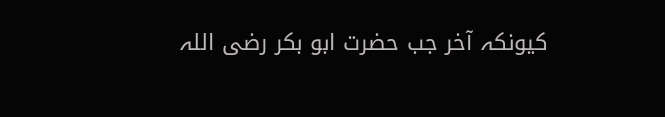کیونکہ آخر جب حضرت ابو بکر رضی اللہ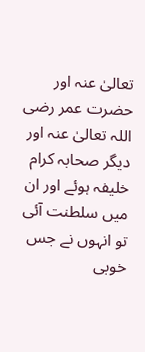تعالیٰ عنہ اور حضرت عمر رضی اللہ تعالیٰ عنہ اور دیگر صحابہ کرام خلیفہ ہوئے اور ان میں سلطنت آئی تو انہوں نے جس خوبی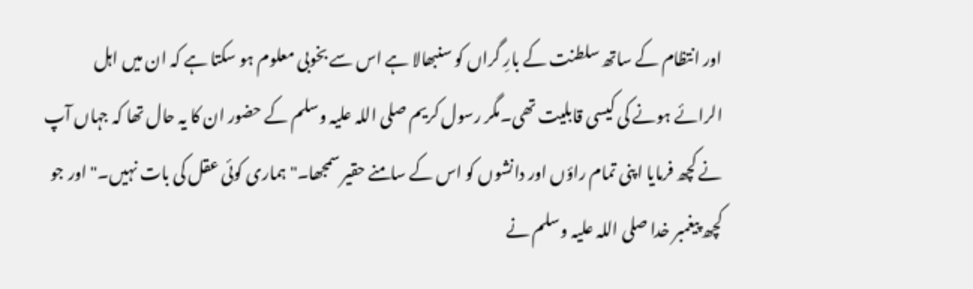اور انتظام کے ساتھ سلطنت کے بارِ گراں کو سنبھالا ہے اس سے بخوبی معلوم ہو سکتا ہے کہ ان میں اہل الرائے ہونے کی کیسی قابلیت تھی۔مگر رسول کریم صلی اللہ علیہ وسلم کے حضور ان کا یہ حال تھا کہ جہاں آپ نے کچھ فرمایا اپنی تمام راؤں اور دانشوں کو اس کے سامنے حقیر سمجھا۔" ہماری کوئی عقل کی بات نہیں۔" اور جو کچھ پیغمبر خدا صلی اللہ علیہ وسلم نے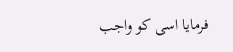فرمایا اسی کو واجب